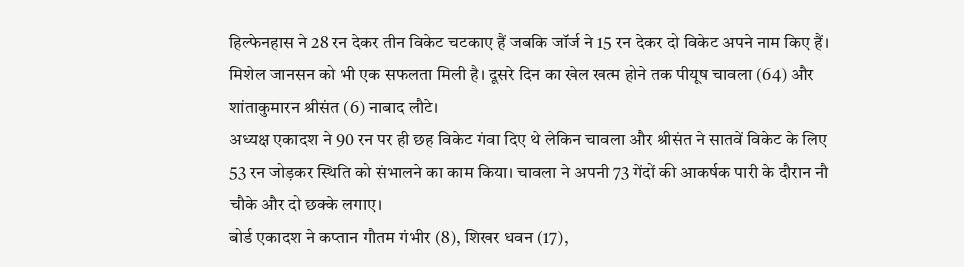हिल्फेनहास ने 28 रन देकर तीन विकेट चटकाए हैं जबकि जॉर्ज ने 15 रन देकर दो विकेट अपने नाम किए हैं। मिशेल जानसन को भी एक सफलता मिली है। दूसरे दिन का खेल खत्म होने तक पीयूष चावला (64) और शांताकुमारन श्रीसंत (6) नाबाद लौटे।
अध्यक्ष एकादश ने 90 रन पर ही छह विकेट गंवा दिए थे लेकिन चावला और श्रीसंत ने सातवें विकेट के लिए 53 रन जोड़कर स्थिति को संभालने का काम किया। चावला ने अपनी 73 गेंदों की आकर्षक पारी के दौरान नौ चौके और दो छक्के लगाए।
बोर्ड एकादश ने कप्तान गौतम गंभीर (8), शिखर धवन (17),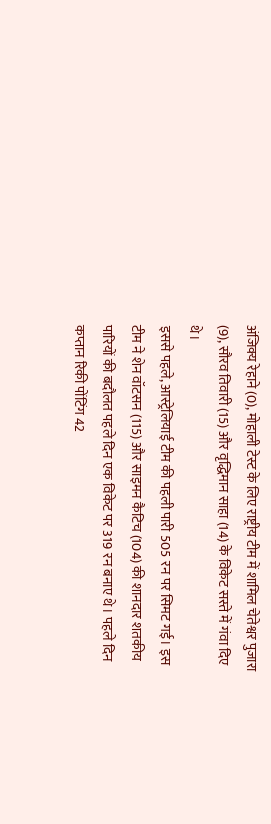अंजिक्य रेहाने (0), मोहाली टेस्ट के लिए राष्ट्रीय टीम में शामिल चेतेश्वर पुजारा (9), सौरव तिवारी (15) और वृद्धिमान साहा (14) के विकेट सस्ते में गंवा दिए थे।
इससे पहले, आस्ट्रेलियाई टीम की पहली पारी 505 रन पर सिमट गई। इस टीम ने शेन वॉटसन (115) और साइमन कैटिच (104) की शानदार शतकीय पारियों की बदौलत पहले दिन एक विकेट पर 319 रन बनाए थे। पहले दिन कप्तान रिकी पोंटिंग 42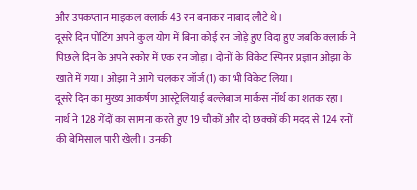और उपकप्तान माइकल क्लार्क 43 रन बनाकर नाबाद लौटे थे।
दूसरे दिन पोंटिंग अपने कुल योग में बिना कोई रन जोड़े हुए विदा हुए जबकि क्लार्क ने पिछले दिन के अपने स्कोर में एक रन जोड़ा। दोनों के विकेट स्पिनर प्रज्ञान ओझा के खाते में गया। ओझा ने आगे चलकर जॉर्ज (1) का भी विकेट लिया।
दूसरे दिन का मुख्य आकर्षण आस्ट्रेलियाई बल्लेबाज मार्कस नॉर्थ का शतक रहा। नार्थ ने 128 गेंदों का सामना करते हुए 19 चौकों और दो छक्कों की मदद से 124 रनों की बेमिसाल पारी खेली। उनकी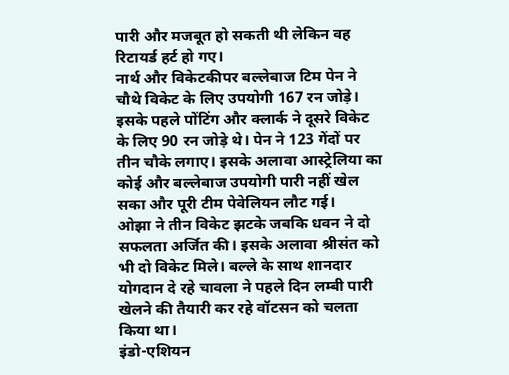पारी और मजबूत हो सकती थी लेकिन वह रिटायर्ड हर्ट हो गए।
नार्थ और विकेटकीपर बल्लेबाज टिम पेन ने चौथे विकेट के लिए उपयोगी 167 रन जोड़े। इसके पहले पोंटिंग और क्लार्क ने दूसरे विकेट के लिए 90 रन जोड़े थे। पेन ने 123 गेंदों पर तीन चौके लगाए। इसके अलावा आस्ट्रेलिया का कोई और बल्लेबाज उपयोगी पारी नहीं खेल सका और पूरी टीम पेवेलियन लौट गई।
ओझा ने तीन विकेट झटके जबकि धवन ने दो सफलता अर्जित की। इसके अलावा श्रीसंत को भी दो विकेट मिले। बल्ले के साथ शानदार योगदान दे रहे चावला ने पहले दिन लम्बी पारी खेलने की तैयारी कर रहे वॉटसन को चलता किया था।
इंडो-एशियन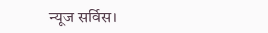न्यूज सर्विस।